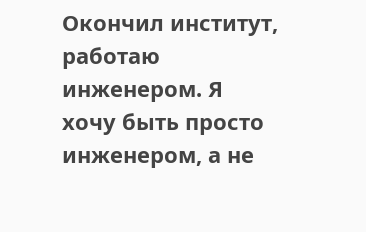Окончил институт, работаю инженером. Я хочу быть просто инженером, а не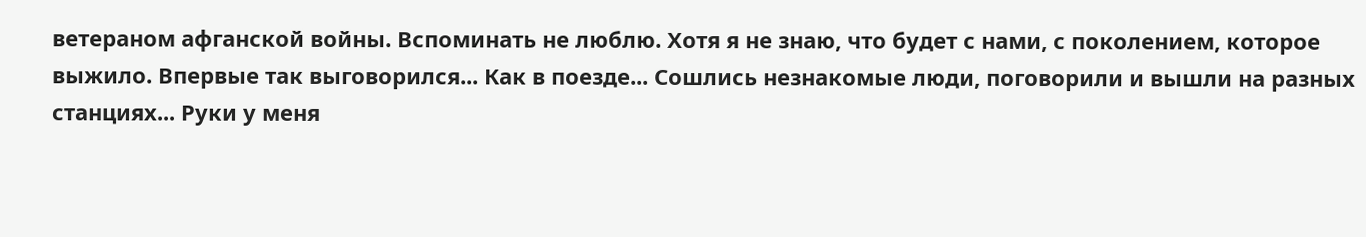ветераном афганской войны. Вспоминать не люблю. Хотя я не знаю, что будет с нами, с поколением, которое выжило. Впервые так выговорился... Как в поезде... Сошлись незнакомые люди, поговорили и вышли на разных станциях... Руки у меня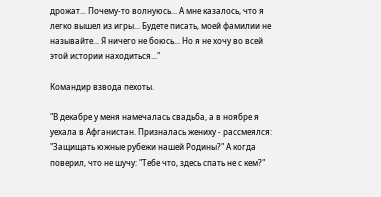дрожат... Почему-то волнуюсь... А мне казалось, что я легко вышел из игры... Будете писать, моей фамилии не называйте... Я ничего не боюсь... Но я не хочу во всей этой истории находиться..."

Командир взвода пехоты.

"В декабре у меня намечалась свадьба, а в ноябре я уехала в Афганистан. Призналась жениху - рассмеялся: "Защищать южные рубежи нашей Родины?" А когда поверил, что не шучу: "Тебе что, здесь спать не с кем?"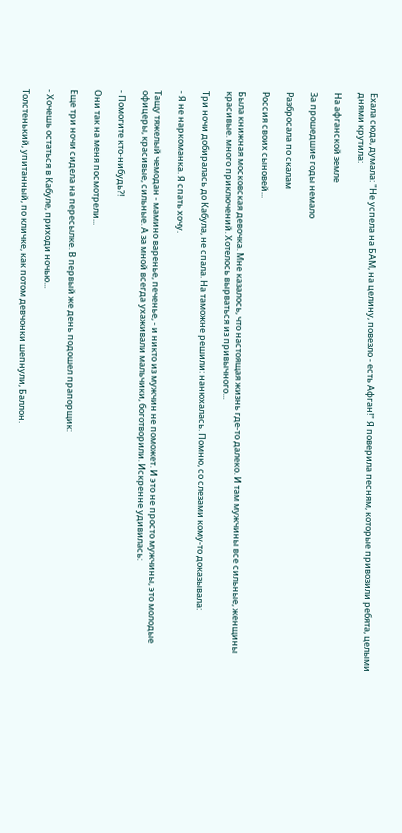Ехала сюда, думала: "Не успела на БАМ, на целину, повезло - есть Афган!" Я поверила песням, которые привозили ребята, целыми днями крутила:

На афганской земле

За прошедшие годы немало

Разбросала по скалам

Россия своих сыновей...

Была книжная московская девочка. Мне казалось, что настоящая жизнь где-то далеко. И там мужчины все сильные, женщины красивые. много приключений. Хотелось вырваться из привычного...

Три ночи добиралась до Кабула, не спала. На таможне решили: нанюхалась. Помню, со слезами кому-то доказывала:

- Я не наркоманка. Я спать хочу.

Тащу тяжелый чемодан - мамино варенье, печенье, - и никто из мужчин не поможет. И это не просто мужчины, это молодые офицеры, красивые, сильные. А за мной всегда ухаживали мальчики, боготворили. Искренне удивилась:

- Помогите кто-нибудь?!

Они так на меня посмотрели...

Еще три ночи сидела на пересылке. В первый же день подошел прапорщик:

- Хочешь остаться в Кабуле, приходи ночью...

Толстенький, упитанный, по кличке, как потом девчонки шепнули, Баллон.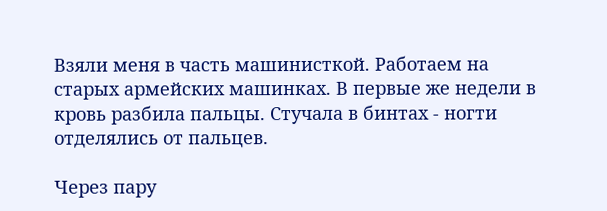Взяли меня в часть машинисткой. Работаем на старых армейских машинках. В первые же недели в кровь разбила пальцы. Стучала в бинтах - ногти отделялись от пальцев.

Через пару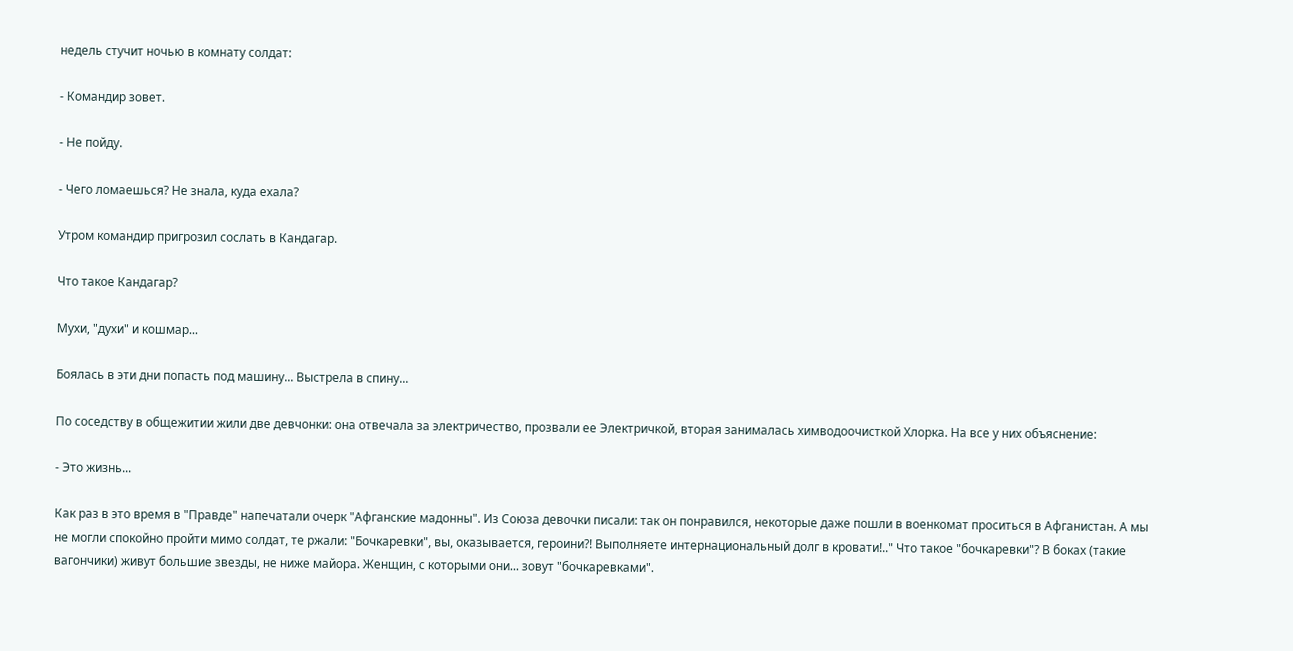недель стучит ночью в комнату солдат:

- Командир зовет.

- Не пойду.

- Чего ломаешься? Не знала, куда ехала?

Утром командир пригрозил сослать в Кандагар.

Что такое Кандагар?

Мухи, "духи" и кошмар...

Боялась в эти дни попасть под машину... Выстрела в спину...

По соседству в общежитии жили две девчонки: она отвечала за электричество, прозвали ее Электричкой, вторая занималась химводоочисткой Хлорка. На все у них объяснение:

- Это жизнь...

Как раз в это время в "Правде" напечатали очерк "Афганские мадонны". Из Союза девочки писали: так он понравился, некоторые даже пошли в военкомат проситься в Афганистан. А мы не могли спокойно пройти мимо солдат, те ржали: "Бочкаревки", вы, оказывается, героини?! Выполняете интернациональный долг в кровати!.." Что такое "бочкаревки"? В боках (такие вагончики) живут большие звезды, не ниже майора. Женщин, с которыми они... зовут "бочкаревками".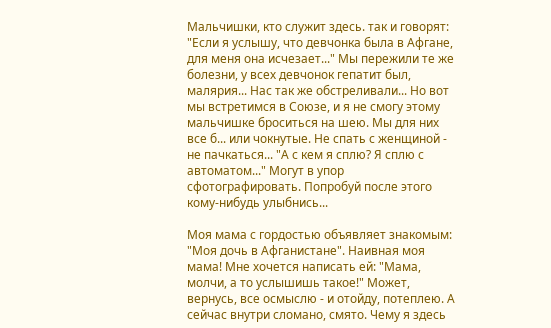Мальчишки, кто служит здесь. так и говорят: "Если я услышу, что девчонка была в Афгане, для меня она исчезает..." Мы пережили те же болезни, у всех девчонок гепатит был, малярия... Нас так же обстреливали... Но вот мы встретимся в Союзе, и я не смогу этому мальчишке броситься на шею. Мы для них все б... или чокнутые. Не спать с женщиной - не пачкаться... "А с кем я сплю? Я сплю с автоматом..." Могут в упор сфотографировать. Попробуй после этого кому-нибудь улыбнись...

Моя мама с гордостью объявляет знакомым: "Моя дочь в Афганистане". Наивная моя мама! Мне хочется написать ей: "Мама, молчи, а то услышишь такое!" Может, вернусь, все осмыслю - и отойду, потеплею. А сейчас внутри сломано, смято. Чему я здесь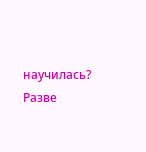научилась? Разве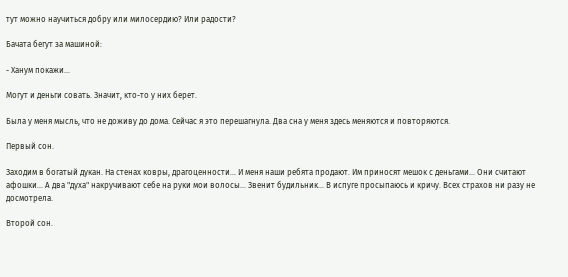тут можно научиться добру или милосердию? Или радости?

Бачата бегут за машиной:

- Ханум покажи...

Могут и деньги совать. Значит, кто-то у них берет.

Была у меня мысль, что не доживу до дома. Сейчас я это перешагнула. Два сна у меня здесь меняются и повторяются.

Первый сон.

Заходим в богатый дукан. На стенах ковры, драгоценности... И меня наши ребята продают. Им приносят мешок с деньгами... Они считают афошки... А два "духа" накручивают себе на руки мои волосы... Звенит будильник... В испуге просыпаюсь и кричу. Всех страхов ни разу не досмотрела.

Второй сон.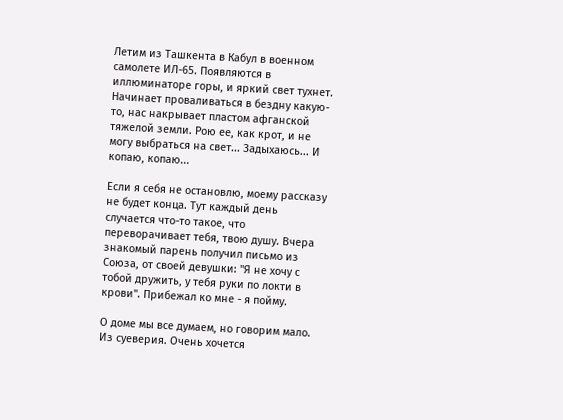Летим из Ташкента в Кабул в военном самолете ИЛ-65. Появляются в иллюминаторе горы, и яркий свет тухнет. Начинает проваливаться в бездну какую-то, нас накрывает пластом афганской тяжелой земли. Рою ее, как крот, и не могу выбраться на свет... Задыхаюсь... И копаю, копаю...

Если я себя не остановлю, моему рассказу не будет конца. Тут каждый день случается что-то такое, что переворачивает тебя, твою душу. Вчера знакомый парень получил письмо из Союза, от своей девушки: "Я не хочу с тобой дружить, у тебя руки по локти в крови". Прибежал ко мне - я пойму.

О доме мы все думаем, но говорим мало. Из суеверия. Очень хочется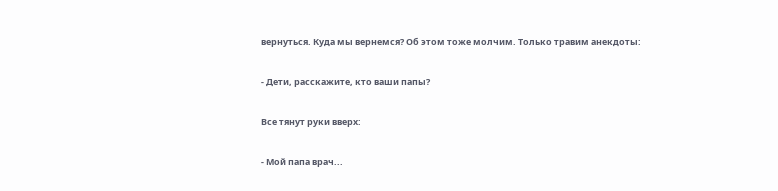вернуться. Куда мы вернемся? Об этом тоже молчим. Только травим анекдоты:

- Дети, расскажите, кто ваши папы?

Все тянут руки вверх:

- Мой папа врач...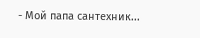- Мой папа сантехник...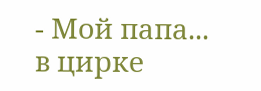- Мой папа... в цирке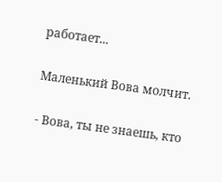работает...

Маленький Вова молчит.

- Вова, ты не знаешь, кто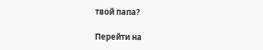твой папа?

Перейти на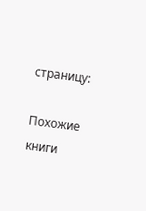страницу:

Похожие книги